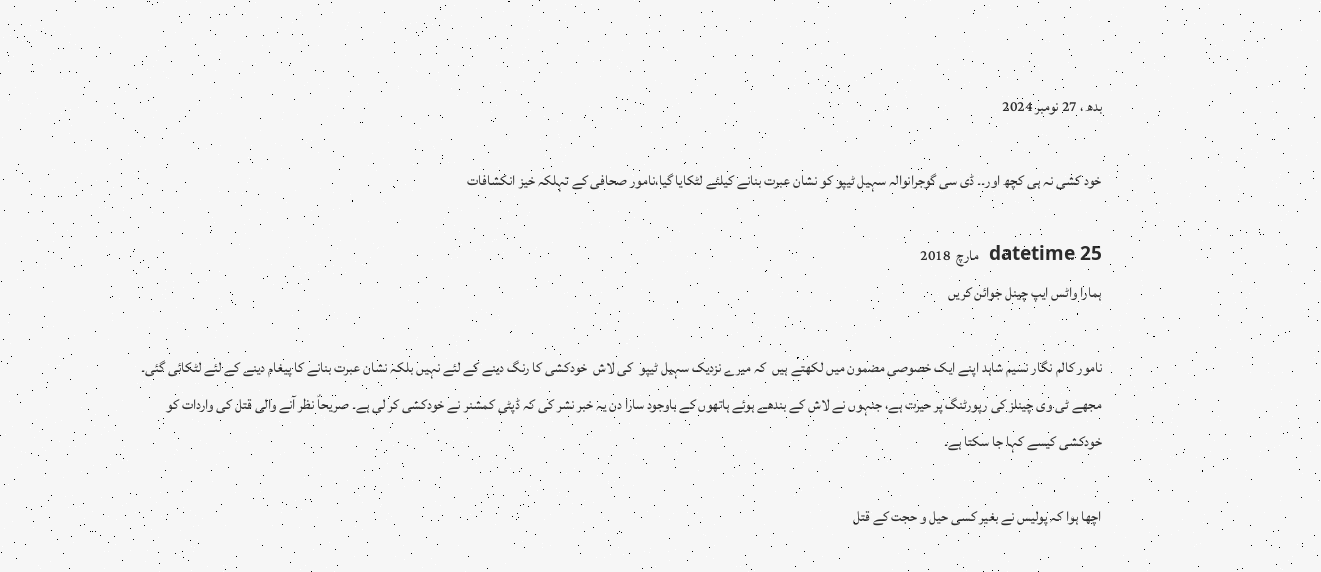بدھ ، 27 نومبر 2024

خود کشی نہ ہی کچھ اور۔۔ ڈی سی گوجرانوالہ سہیل ٹیپو کو نشان عبرت بنانے کیلئے لٹکایا گیا،نامور صحافی کے تہلکہ خیز انکشافات

datetime 25  مارچ  2018
ہمارا واٹس ایپ چینل جوائن کریں

نامور کالم نگار نسیم شاہد اپنے ایک خصوصی مضمون میں لکھتے ہیں  کہ میرے نزدیک سہیل ٹیپو  کی لاش  خودکشی کا رنگ دینے کے لئے نہیں بلکہ نشان عبرت بنانے کا پیغام دینے کے لئے لٹکائی گئی۔ مجھے ٹی وی چینلز کی رپورٹنگ پر حیرت ہے، جنہوں نے لاش کے بندھے ہوئے ہاتھوں کے باوجود سارا دن یہ خبر نشر کی کہ ڈپٹی کمشنر نے خودکشی کر لی ہے۔ صریحاً نظر آنے والی قتل کی واردات کو خودکشی کیسے کہا جا سکتا ہے۔

اچھا ہوا کہ پولیس نے بغیر کسی حیل و حجت کے قتل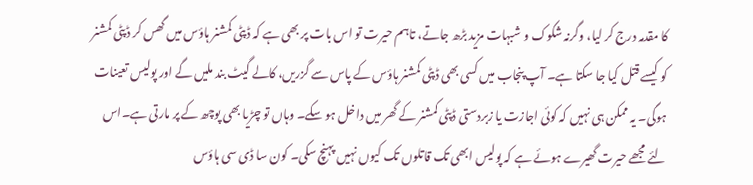کا مقدمہ درج کر لیا، وگرنہ شکوک و شبہات مزید بڑھ جاتے، تاہم حیرت تو اس بات پر بھی ہے کہ ڈپٹی کمشنر ہاؤس میں گھس کر ڈپٹی کمشنر کو کیسے قتل کیا جا سکتا ہے۔ آپ پنجاب میں کسی بھی ڈپٹی کمشنر ہاؤس کے پاس سے گزریں، کالے گیٹ بند ملیں گے اور پولیس تعینات ہوگی۔ یہ ممکن ہی نہیں کہ کوئی اجازت یا زبردستی ڈپٹی کمشنر کے گھر میں داخل ہو سکے۔ وہاں تو چڑیا بھی پوچھ کے پر مارتی ہے۔اس لئے مجھے حیرت گھیرے ہوئے ہے کہ پولیس ابھی تک قاتلوں تک کیوں نہیں پہنچ سکی۔ کون سا ڈی سی ہاؤس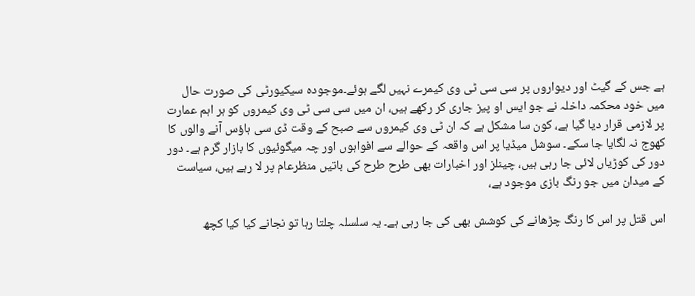ہے جس کے گیٹ اور دیواروں پر سی سی ٹی وی کیمرے نہیں لگے ہوئے۔موجودہ سیکیورٹی کی صورت حال میں خود محکمہ داخلہ نے جو ایس او پیز جاری کر رکھے ہیں، ان میں سی سی ٹی وی کیمروں کو ہر اہم عمارت پر لازمی قرار دیا گیا ہے، کون سا مشکل ہے کہ ان ٹی وی کیمروں سے صبح کے وقت ڈی سی ہاؤس آنے والوں کا کھوج نہ لگایا جا سکے۔ سوشل میڈیا پر اس واقعہ کے حوالے سے افواہوں اور چہ میگوئیوں کا بازار گرم ہے۔ دور دور کی کوڑیاں لائی جا رہی ہیں، چینلز اور اخبارات بھی طرح طرح کی باتیں منظرعام پر لا رہے ہیں، سیاست کے میدان میں جو رنگ بازی موجود ہے،

اس قتل پر اس کا رنگ چڑھانے کی کوشش بھی کی جا رہی ہے۔ یہ سلسلہ چلتا رہا تو نجانے کیا کیا کچھ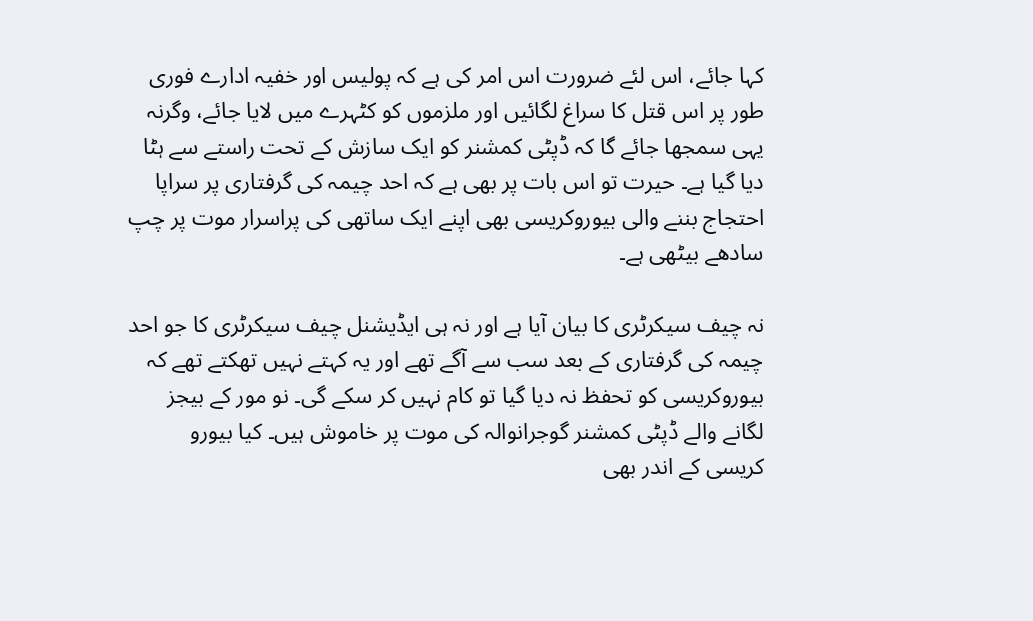کہا جائے، اس لئے ضرورت اس امر کی ہے کہ پولیس اور خفیہ ادارے فوری طور پر اس قتل کا سراغ لگائیں اور ملزموں کو کٹہرے میں لایا جائے، وگرنہ یہی سمجھا جائے گا کہ ڈپٹی کمشنر کو ایک سازش کے تحت راستے سے ہٹا دیا گیا ہے۔ حیرت تو اس بات پر بھی ہے کہ احد چیمہ کی گرفتاری پر سراپا احتجاج بننے والی بیوروکریسی بھی اپنے ایک ساتھی کی پراسرار موت پر چپ سادھے بیٹھی ہے۔

نہ چیف سیکرٹری کا بیان آیا ہے اور نہ ہی ایڈیشنل چیف سیکرٹری کا جو احد چیمہ کی گرفتاری کے بعد سب سے آگے تھے اور یہ کہتے نہیں تھکتے تھے کہ بیوروکریسی کو تحفظ نہ دیا گیا تو کام نہیں کر سکے گی۔ نو مور کے بیجز لگانے والے ڈپٹی کمشنر گوجرانوالہ کی موت پر خاموش ہیں۔ کیا بیورو کریسی کے اندر بھی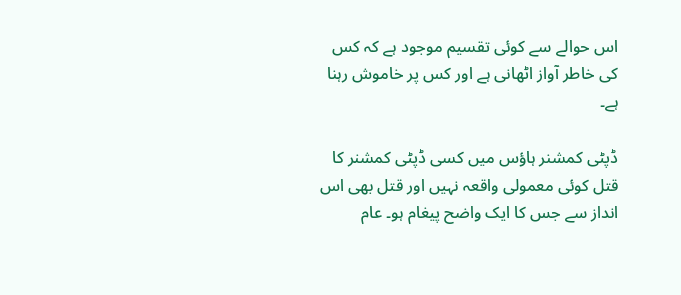اس حوالے سے کوئی تقسیم موجود ہے کہ کس کی خاطر آواز اٹھانی ہے اور کس پر خاموش رہنا ہے۔

ڈپٹی کمشنر ہاؤس میں کسی ڈپٹی کمشنر کا قتل کوئی معمولی واقعہ نہیں اور قتل بھی اس انداز سے جس کا ایک واضح پیغام ہو۔ عام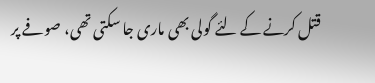قتل کرنے کے لئے گولی بھی ماری جا سکتی تھی، صوفے پر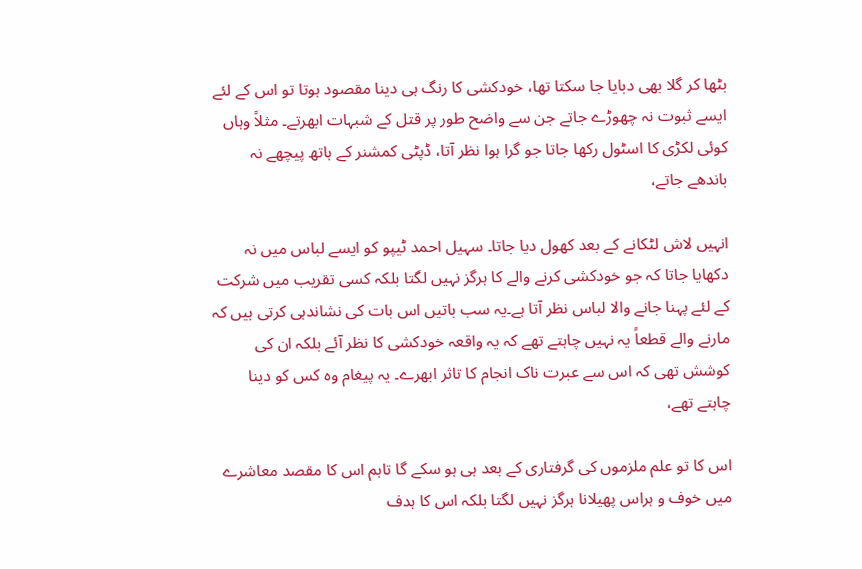بٹھا کر گلا بھی دبایا جا سکتا تھا، خودکشی کا رنگ ہی دینا مقصود ہوتا تو اس کے لئے ایسے ثبوت نہ چھوڑے جاتے جن سے واضح طور پر قتل کے شبہات ابھرتے۔ مثلاً وہاں کوئی لکڑی کا اسٹول رکھا جاتا جو گرا ہوا نظر آتا، ڈپٹی کمشنر کے ہاتھ پیچھے نہ باندھے جاتے،

انہیں لاش لٹکانے کے بعد کھول دیا جاتا۔ سہیل احمد ٹیپو کو ایسے لباس میں نہ دکھایا جاتا کہ جو خودکشی کرنے والے کا ہرگز نہیں لگتا بلکہ کسی تقریب میں شرکت کے لئے پہنا جانے والا لباس نظر آتا ہے۔یہ سب باتیں اس بات کی نشاندہی کرتی ہیں کہ مارنے والے قطعاً یہ نہیں چاہتے تھے کہ یہ واقعہ خودکشی کا نظر آئے بلکہ ان کی کوشش تھی کہ اس سے عبرت ناک انجام کا تاثر ابھرے۔ یہ پیغام وہ کس کو دینا چاہتے تھے،

اس کا تو علم ملزموں کی گرفتاری کے بعد ہی ہو سکے گا تاہم اس کا مقصد معاشرے میں خوف و ہراس پھیلانا ہرگز نہیں لگتا بلکہ اس کا ہدف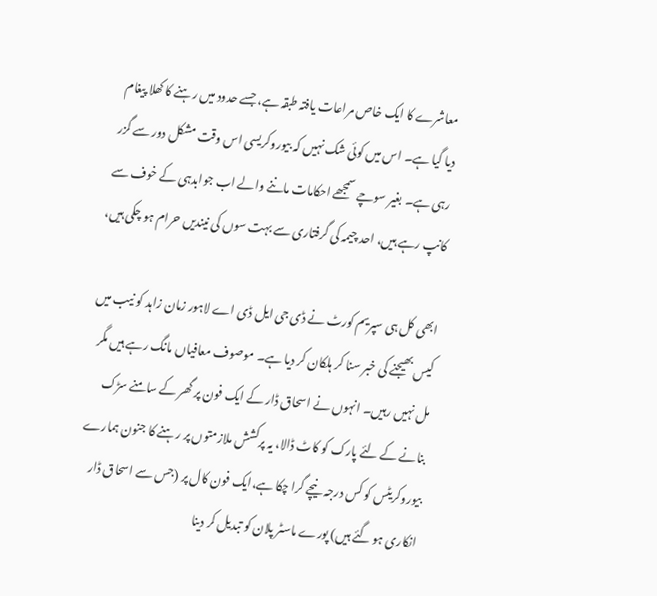معاشرے کا ایک خاص مراعات یافتہ طبقہ ہے، جسے حدود میں رہنے کا کھلا پیغام دیا گیا ہے۔ اس میں کوئی شک نہیں کہ بیوروکریسی اس وقت مشکل دور سے گزر رہی ہے۔ بغیر سوچے سمجھے احکامات ماننے والے اب جوابدہی کے خوف سے کانپ رہے ہیں، احد چیمہ کی گرفتاری سے بہت سوں کی نیندیں حرام ہو چکی ہیں،

ابھی کل ہی سپریم کورٹ نے ڈی جی ایل ڈی اے لاہور زمان زاہد کو نیب میں کیس بھیجنے کی خبر سنا کر ہلکان کر دیا ہے۔ موصوف معافیاں مانگ رہے ہیں مگر مل نہیں رہیں۔ انہوں نے اسحاق ڈار کے ایک فون پر گھر کے سامنے سڑک بنانے کے لئے پارک کو کاٹ ڈالا، یہ پرکشش ملازمتوں پر رہنے کا جنون ہمارے بیوروکریٹس کو کس درجہ نیچے گرا چکا ہے،ایک فون کال پر (جس سے اسحاق ڈار انکاری ہو گئے ہیں) پورے ماسٹر پلان کو تبدیل کر دینا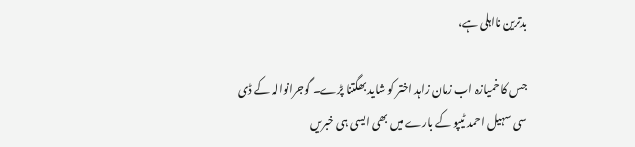بدترین نااہلی ہے،

جس کا خمیازہ اب زمان زاہد اختر کو شاید بھگتنا پڑے۔ گوجرانوالہ کے ڈی سی سہیل احمد ٹیپو کے بارے میں بھی ایسی ہی خبریں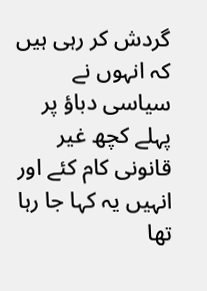گردش کر رہی ہیں کہ انہوں نے سیاسی دباؤ پر پہلے کچھ غیر قانونی کام کئے اور انہیں یہ کہا جا رہا تھا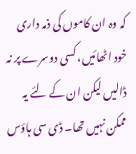کہ وہ ان کاموں کی ذمہ داری خود اٹھائیں، کسی دوسرے پر نہ ڈالیں لیکن ان کے لئے یہ ممکن نہیں تھا۔ ڈی سی ہاؤس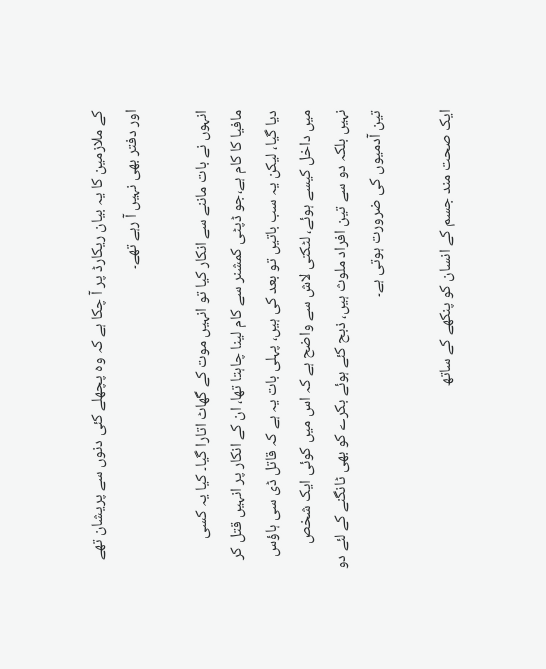کے ملازمین کا یہ بیان ریکارڈ پر آ چکا ہے کہ وہ پچھلے کئی دنوں سے پریشان تھے اور دفتر بھی نہیں آ رہے تھے۔

انہوں نے بات ماننے سے انکار کیا تو انہیں موت کے گھاٹ اتارا گیا۔ کیا یہ کسی مافیا کا کام ہے،جو ڈپٹی کمشنر سے کام لینا چاہتا تھا، ان کے انکار پر انہیں قتل کر دیا گیا، لیکن یہ سب باتیں تو بعد کی ہیں، پہلی بات یہ ہے کہ قاتل ڈی سی ہاؤس میں داخل کیسے ہوئے، لٹکتی لاش سے واضح ہے کہ اس میں کوئی ایک شخص نہیں بلکہ دو سے تین افراد ملوث ہیں، ذبح کئے ہوئے بکرے کو بھی ٹانگنے کے لئے دو تین آدمیوں کی ضرورت ہوتی ہے۔

ایک صحت مند جسم کے انسان کو پنکھے کے ساتھ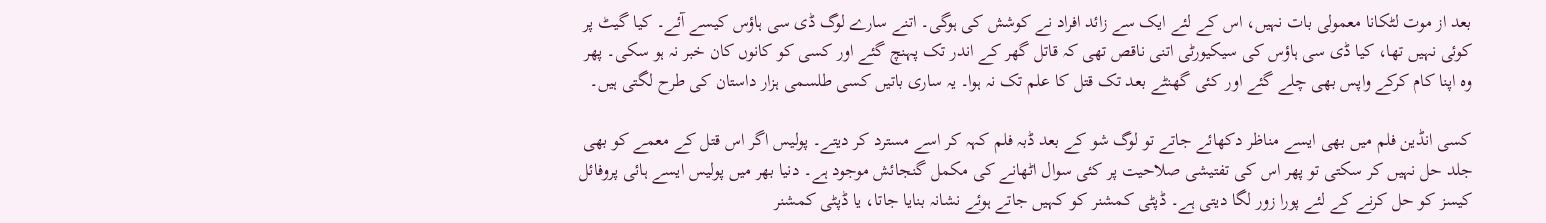بعد از موت لٹکانا معمولی بات نہیں، اس کے لئے ایک سے زائد افراد نے کوشش کی ہوگی۔ اتنے سارے لوگ ڈی سی ہاؤس کیسے آئے۔ کیا گیٹ پر کوئی نہیں تھا، کیا ڈی سی ہاؤس کی سیکیورٹی اتنی ناقص تھی کہ قاتل گھر کے اندر تک پہنچ گئے اور کسی کو کانوں کان خبر نہ ہو سکی۔ پھر وہ اپنا کام کرکے واپس بھی چلے گئے اور کئی گھنٹے بعد تک قتل کا علم تک نہ ہوا۔ یہ ساری باتیں کسی طلسمی ہزار داستان کی طرح لگتی ہیں۔

کسی انڈین فلم میں بھی ایسے مناظر دکھائے جاتے تو لوگ شو کے بعد ڈبہ فلم کہہ کر اسے مسترد کر دیتے۔ پولیس اگر اس قتل کے معمے کو بھی جلد حل نہیں کر سکتی تو پھر اس کی تفتیشی صلاحیت پر کئی سوال اٹھانے کی مکمل گنجائش موجود ہے۔ دنیا بھر میں پولیس ایسے ہائی پروفائل کیسز کو حل کرنے کے لئے پورا زور لگا دیتی ہے۔ ڈپٹی کمشنر کو کہیں جاتے ہوئے نشانہ بنایا جاتا، یا ڈپٹی کمشنر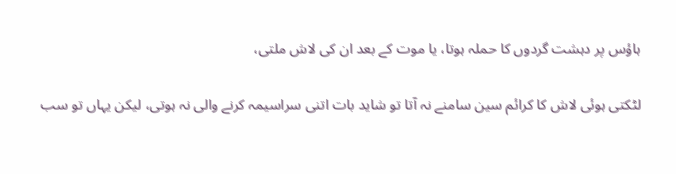ہاؤس پر دہشت گردوں کا حملہ ہوتا، یا موت کے بعد ان کی لاش ملتی،

لٹکتی ہوئی لاش کا کرائم سین سامنے نہ آتا تو شاید بات اتنی سراسیمہ کرنے والی نہ ہوتی، لیکن یہاں تو سب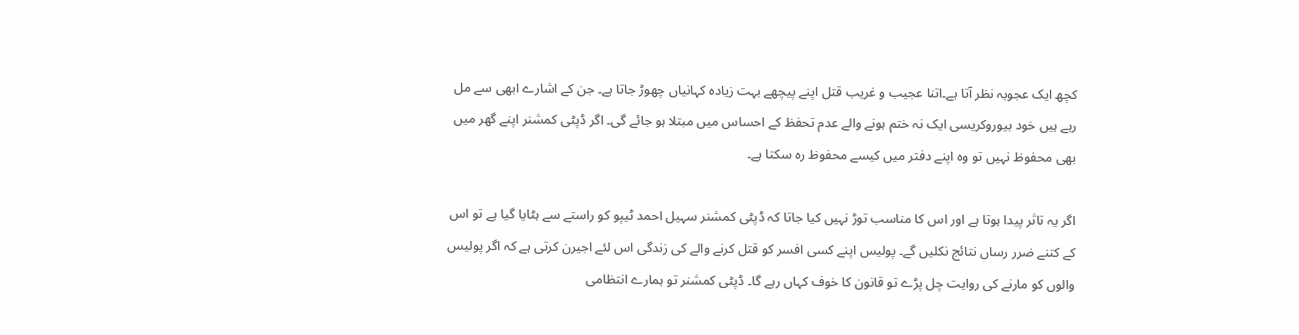کچھ ایک عجوبہ نظر آتا ہے۔اتنا عجیب و غریب قتل اپنے پیچھے بہت زیادہ کہانیاں چھوڑ جاتا ہے۔ جن کے اشارے ابھی سے مل رہے ہیں خود بیوروکریسی ایک نہ ختم ہونے والے عدم تحفظ کے احساس میں مبتلا ہو جائے گی۔ اگر ڈپٹی کمشنر اپنے گھر میں بھی محفوظ نہیں تو وہ اپنے دفتر میں کیسے محفوظ رہ سکتا ہے۔

اگر یہ تاثر پیدا ہوتا ہے اور اس کا مناسب توڑ نہیں کیا جاتا کہ ڈپٹی کمشنر سہیل احمد ٹیپو کو راستے سے ہٹایا گیا ہے تو اس کے کتنے ضرر رساں نتائج نکلیں گے۔ پولیس اپنے کسی افسر کو قتل کرنے والے کی زندگی اس لئے اجیرن کرتی ہے کہ اگر پولیس والوں کو مارنے کی روایت چل پڑے تو قانون کا خوف کہاں رہے گا۔ ڈپٹی کمشنر تو ہمارے انتظامی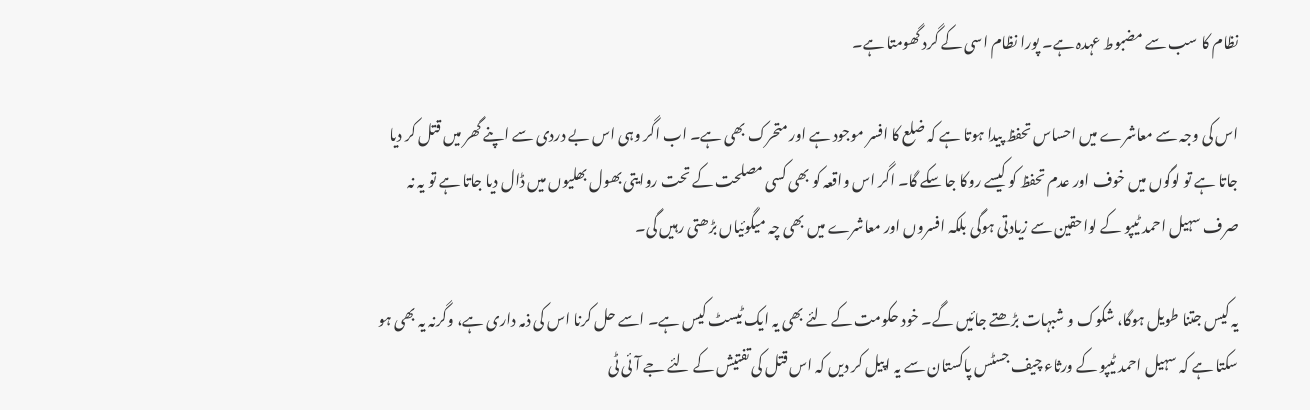نظام کا سب سے مضبوط عہدہ ہے۔ پورا نظام اسی کے گرد گھومتا ہے۔

اس کی وجہ سے معاشرے میں احساس تحفظ پیدا ہوتا ہے کہ ضلع کا افسر موجود ہے اور متحرک بھی ہے۔ اب اگر وہی اس بے دردی سے اپنے گھر میں قتل کر دیا جاتا ہے تو لوگوں میں خوف اور عدم تحفظ کو کیسے روکا جا سکے گا۔ اگر اس واقعہ کو بھی کسی مصلحت کے تحت روایتی بھول بھلیوں میں ڈال دیا جاتا ہے تو یہ نہ صرف سہیل احمد ٹیپو کے لواحقین سے زیادتی ہوگی بلکہ افسروں اور معاشرے میں بھی چہ میگوئیاں بڑھتی رہیں گی۔

یہ کیس جتنا طویل ہوگا، شکوک و شبہات بڑھتے جائیں گے۔ خود حکومت کے لئے بھی یہ ایک ٹیسٹ کیس ہے۔ اسے حل کرنا اس کی ذمہ داری ہے، وگرنہ یہ بھی ہو سکتا ہے کہ سہیل احمد ٹیپو کے ورثاء چیف جسٹس پاکستان سے یہ اپیل کر دیں کہ اس قتل کی تفتیش کے لئے جے آئی ٹی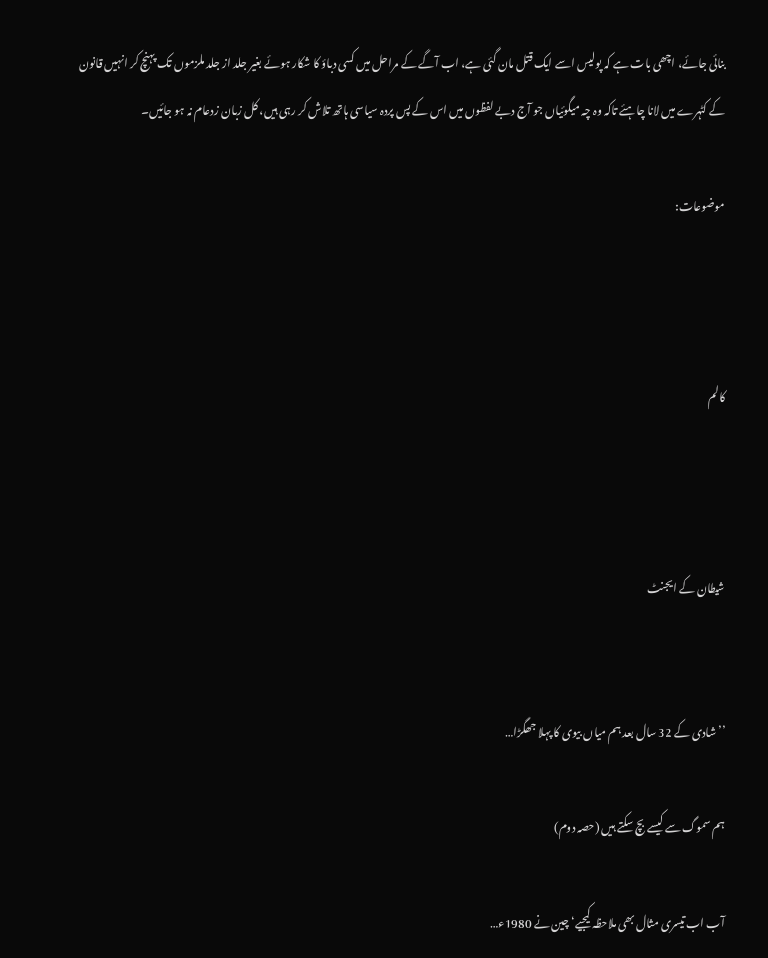بنائی جائے، اچھی بات ہے کہ پولیس اسے ایک قتل مان گئی ہے، اب آگے کے مراحل میں کسی دباؤ کا شکار ہوئے بغیر جلد از جلد ملزموں تک پہنچ کر انہیں قانون کے کٹہرے میں لانا چاہئے تاکہ وہ چہ میگوئیاں جو آج دبے لفظوں میں اس کے پس پردہ سیاسی ہاتھ تلاش کر رہی ہیں، کل زبان زدعام نہ ہو جائیں۔

موضوعات:



کالم



شیطان کے ایجنٹ


’’شادی کے 32 سال بعد ہم میاں بیوی کا پہلا جھگڑا…

ہم سموگ سے کیسے بچ سکتے ہیں (حصہ دوم)

آب اب تیسری مثال بھی ملاحظہ کیجیے‘ چین نے 1980ء…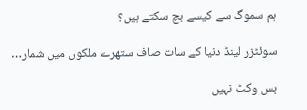ہم سموگ سے کیسے بچ سکتے ہیں؟

سوئٹزر لینڈ دنیا کے سات صاف ستھرے ملکوں میں شمار…

بس وکٹ نہیں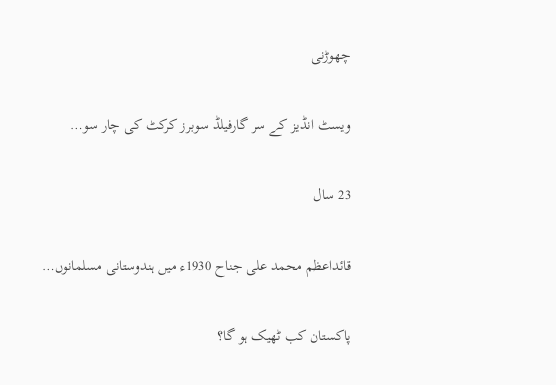چھوڑنی

ویسٹ انڈیز کے سر گارفیلڈ سوبرز کرکٹ کی چار سو…

23 سال

قائداعظم محمد علی جناح 1930ء میں ہندوستانی مسلمانوں…

پاکستان کب ٹھیک ہو گا؟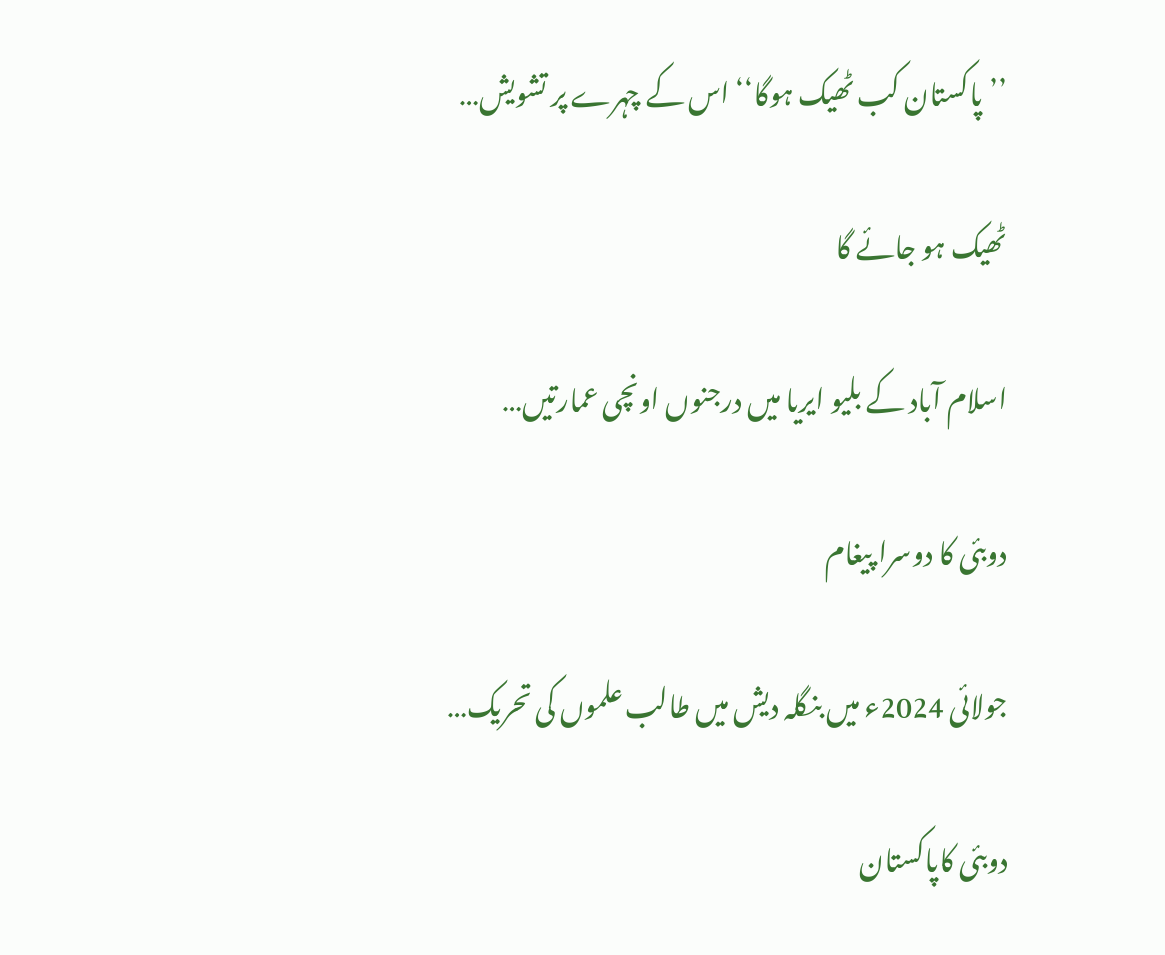’’پاکستان کب ٹھیک ہوگا‘‘ اس کے چہرے پر تشویش…

ٹھیک ہو جائے گا

اسلام آباد کے بلیو ایریا میں درجنوں اونچی عمارتیں…

دوبئی کا دوسرا پیغام

جولائی 2024ء میں بنگلہ دیش میں طالب علموں کی تحریک…

دوبئی کاپاکستان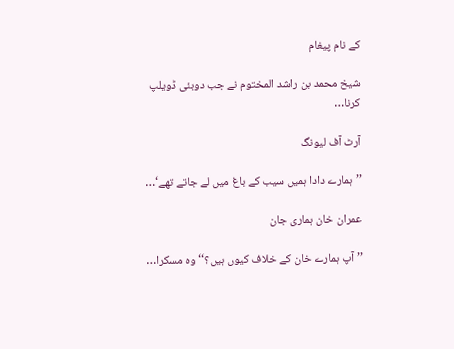کے نام پیغام

شیخ محمد بن راشد المختوم نے جب دوبئی ڈویلپ کرنا…

آرٹ آف لیونگ

’’ہمارے دادا ہمیں سیب کے باغ میں لے جاتے تھے‘…

عمران خان ہماری جان

’’آپ ہمارے خان کے خلاف کیوں ہیں؟‘‘ وہ مسکرا…